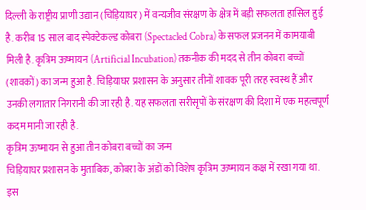दिल्ली के राष्ट्रीय प्राणी उद्यान (चिड़ियाघर) में वन्यजीव संरक्षण के क्षेत्र में बड़ी सफलता हासिल हुई है. करीब 15 साल बाद स्पेक्टेकल्ड कोबरा (Spectacled Cobra) के सफल प्रजनन में कामयाबी मिली है. कृत्रिम ऊष्मायन (Artificial Incubation) तकनीक की मदद से तीन कोबरा बच्चों (शावकों) का जन्म हुआ है. चिड़ियाघर प्रशासन के अनुसार तीनों शावक पूरी तरह स्वस्थ हैं और उनकी लगातार निगरानी की जा रही है. यह सफलता सरीसृपों के संरक्षण की दिशा में एक महत्वपूर्ण कदम मानी जा रही है.
कृत्रिम ऊष्मायन से हुआ तीन कोबरा बच्चों का जन्म
चिड़ियाघर प्रशासन के मुताबिक, कोबरा के अंडों को विशेष कृत्रिम ऊष्मायन कक्ष में रखा गया था. इस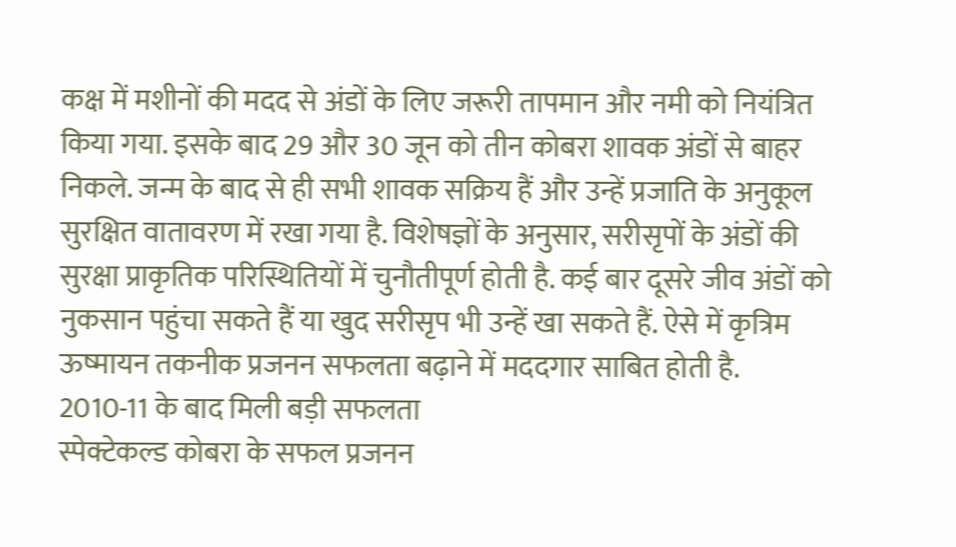कक्ष में मशीनों की मदद से अंडों के लिए जरूरी तापमान और नमी को नियंत्रित किया गया. इसके बाद 29 और 30 जून को तीन कोबरा शावक अंडों से बाहर निकले. जन्म के बाद से ही सभी शावक सक्रिय हैं और उन्हें प्रजाति के अनुकूल सुरक्षित वातावरण में रखा गया है. विशेषज्ञों के अनुसार, सरीसृपों के अंडों की सुरक्षा प्राकृतिक परिस्थितियों में चुनौतीपूर्ण होती है. कई बार दूसरे जीव अंडों को नुकसान पहुंचा सकते हैं या खुद सरीसृप भी उन्हें खा सकते हैं. ऐसे में कृत्रिम ऊष्मायन तकनीक प्रजनन सफलता बढ़ाने में मददगार साबित होती है.
2010-11 के बाद मिली बड़ी सफलता
स्पेक्टेकल्ड कोबरा के सफल प्रजनन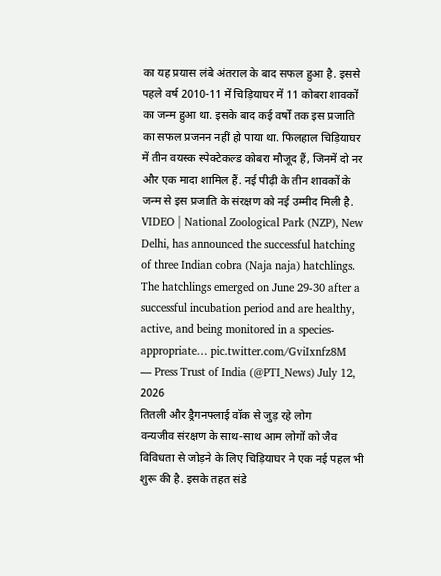का यह प्रयास लंबे अंतराल के बाद सफल हुआ है. इससे पहले वर्ष 2010-11 में चिड़ियाघर में 11 कोबरा शावकों का जन्म हुआ था. इसके बाद कई वर्षों तक इस प्रजाति का सफल प्रजनन नहीं हो पाया था. फिलहाल चिड़ियाघर में तीन वयस्क स्पेक्टेकल्ड कोबरा मौजूद हैं, जिनमें दो नर और एक मादा शामिल हैं. नई पीढ़ी के तीन शावकों के जन्म से इस प्रजाति के संरक्षण को नई उम्मीद मिली है.
VIDEO | National Zoological Park (NZP), New Delhi, has announced the successful hatching of three Indian cobra (Naja naja) hatchlings. The hatchlings emerged on June 29-30 after a successful incubation period and are healthy, active, and being monitored in a species-appropriate… pic.twitter.com/GviIxnfz8M
— Press Trust of India (@PTI_News) July 12, 2026
तितली और ड्रैगनफ्लाई वॉक से जुड़ रहे लोग
वन्यजीव संरक्षण के साथ-साथ आम लोगों को जैव विविधता से जोड़ने के लिए चिड़ियाघर ने एक नई पहल भी शुरू की है. इसके तहत संडे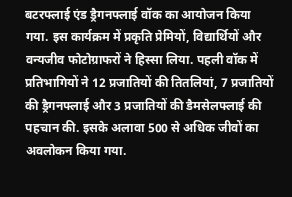बटरफ्लाई एंड ड्रैगनफ्लाई वॉक का आयोजन किया गया. इस कार्यक्रम में प्रकृति प्रेमियों, विद्यार्थियों और वन्यजीव फोटोग्राफरों ने हिस्सा लिया. पहली वॉक में प्रतिभागियों ने 12 प्रजातियों की तितलियां, 7 प्रजातियों की ड्रैगनफ्लाई और 3 प्रजातियों की डैमसेलफ्लाई की पहचान की. इसके अलावा 500 से अधिक जीवों का अवलोकन किया गया.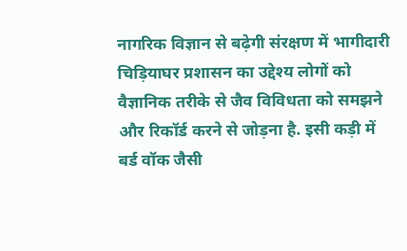नागरिक विज्ञान से बढ़ेगी संरक्षण में भागीदारी
चिड़ियाघर प्रशासन का उद्देश्य लोगों को वैज्ञानिक तरीके से जैव विविधता को समझने और रिकॉर्ड करने से जोड़ना है. इसी कड़ी में बर्ड वॉक जैसी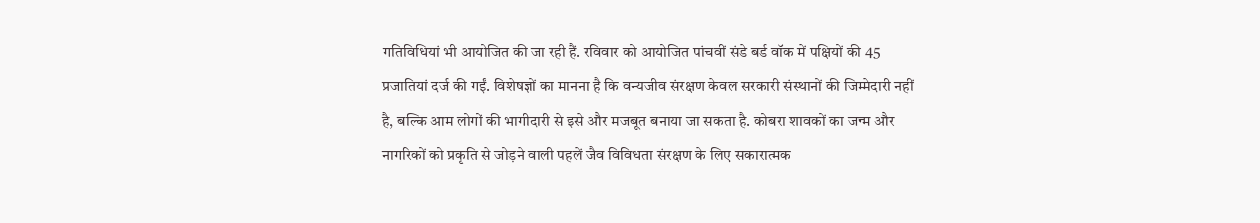गतिविधियां भी आयोजित की जा रही हैं. रविवार को आयोजित पांचवीं संडे बर्ड वॉक में पक्षियों की 45 प्रजातियां दर्ज की गईं. विशेषज्ञों का मानना है कि वन्यजीव संरक्षण केवल सरकारी संस्थानों की जिम्मेदारी नहीं है, बल्कि आम लोगों की भागीदारी से इसे और मजबूत बनाया जा सकता है. कोबरा शावकों का जन्म और नागरिकों को प्रकृति से जोड़ने वाली पहलें जैव विविधता संरक्षण के लिए सकारात्मक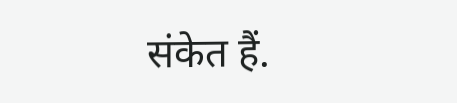संकेत हैं.